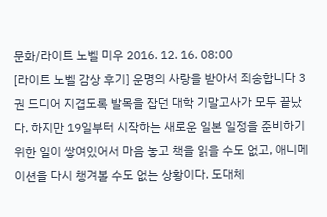문화/라이트 노벨 미우 2016. 12. 16. 08:00
[라이트 노벨 감상 후기] 운명의 사랑을 받아서 죄송합니다 3권 드디어 지겹도록 발목을 잡던 대학 기말고사가 모두 끝났다. 하지만 19일부터 시작하는 새로운 일본 일정을 준비하기 위한 일이 쌓여있어서 마음 놓고 책을 읽을 수도 없고, 애니메이션을 다시 챙겨볼 수도 없는 상황이다. 도대체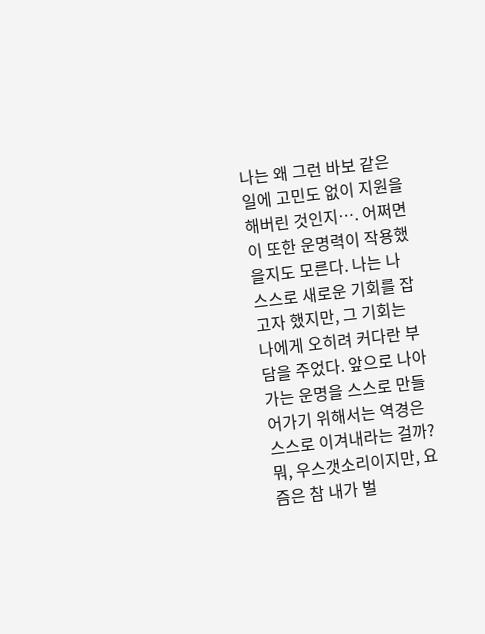나는 왜 그런 바보 같은 일에 고민도 없이 지원을 해버린 것인지…. 어쩌면 이 또한 운명력이 작용했을지도 모른다. 나는 나 스스로 새로운 기회를 잡고자 했지만, 그 기회는 나에게 오히려 커다란 부담을 주었다. 앞으로 나아가는 운명을 스스로 만들어가기 위해서는 역경은 스스로 이겨내라는 걸까? 뭐, 우스갯소리이지만, 요즘은 참 내가 벌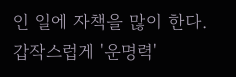인 일에 자책을 많이 한다. 갑작스럽게 '운명력'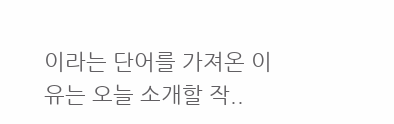이라는 단어를 가져온 이유는 오늘 소개할 작..